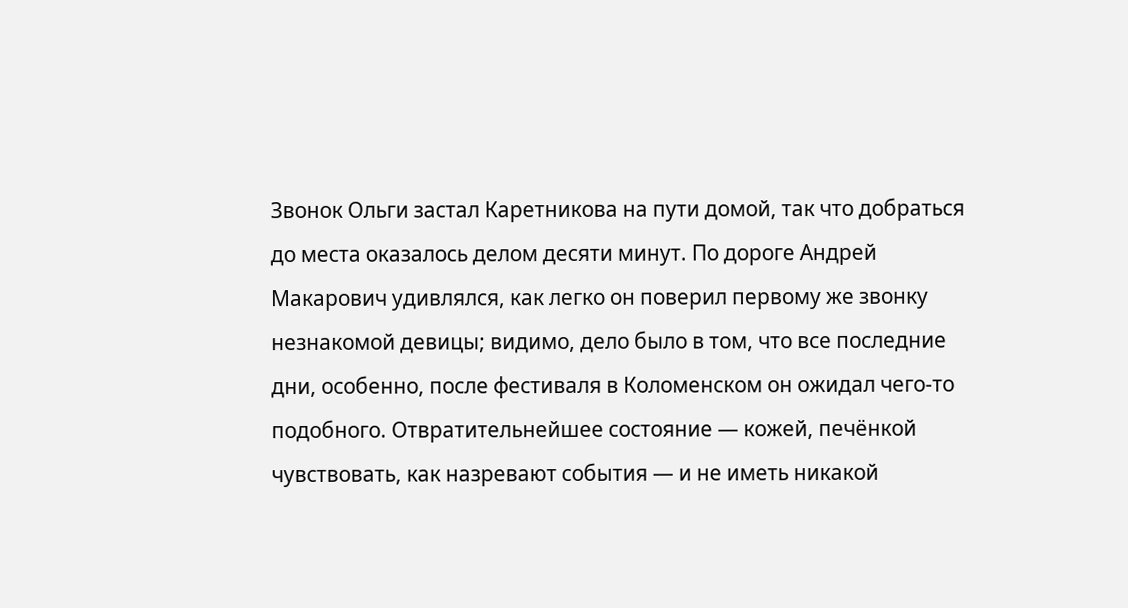Звонок Ольги застал Каретникова на пути домой, так что добраться до места оказалось делом десяти минут. По дороге Андрей Макарович удивлялся, как легко он поверил первому же звонку незнакомой девицы; видимо, дело было в том, что все последние дни, особенно, после фестиваля в Коломенском он ожидал чего-то подобного. Отвратительнейшее состояние — кожей, печёнкой чувствовать, как назревают события — и не иметь никакой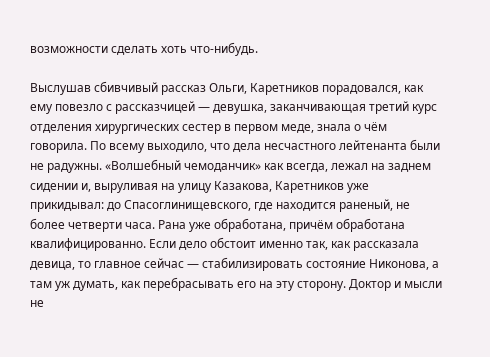возможности сделать хоть что-нибудь.

Выслушав сбивчивый рассказ Ольги, Каретников порадовался, как ему повезло с рассказчицей — девушка, заканчивающая третий курс отделения хирургических сестер в первом меде, знала о чём говорила. По всему выходило, что дела несчастного лейтенанта были не радужны. «Волшебный чемоданчик» как всегда, лежал на заднем сидении и, выруливая на улицу Казакова, Каретников уже прикидывал: до Спасоглинищевского, где находится раненый, не более четверти часа. Рана уже обработана, причём обработана квалифицированно. Если дело обстоит именно так, как рассказала девица, то главное сейчас — стабилизировать состояние Никонова, а там уж думать, как перебрасывать его на эту сторону. Доктор и мысли не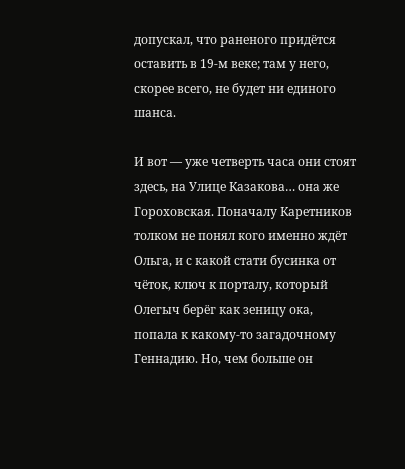допускал, что раненого придётся оставить в 19-м веке; там у него, скорее всего, не будет ни единого шанса.

И вот — уже четверть часа они стоят здесь, на Улице Казакова… она же Гороховская. Поначалу Каретников толком не понял кого именно ждёт Ольга, и с какой стати бусинка от чёток, ключ к порталу, который Олегыч берёг как зеницу ока, попала к какому-то загадочному Геннадию. Но, чем больше он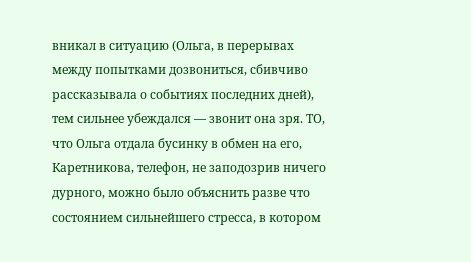вникал в ситуацию (Ольга, в перерывах между попытками дозвониться, сбивчиво рассказывала о событиях последних дней), тем сильнее убеждался — звонит она зря. ТО, что Ольга отдала бусинку в обмен на его, Каретникова, телефон, не заподозрив ничего дурного, можно было объяснить разве что состоянием сильнейшего стресса, в котором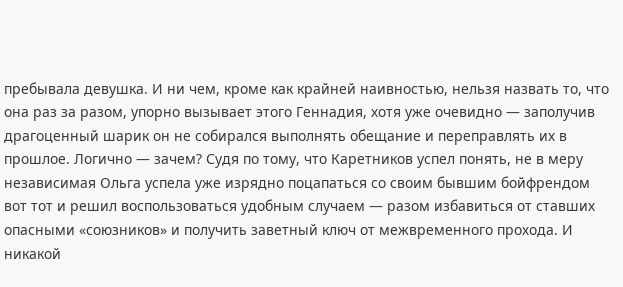пребывала девушка. И ни чем, кроме как крайней наивностью, нельзя назвать то, что она раз за разом, упорно вызывает этого Геннадия, хотя уже очевидно — заполучив драгоценный шарик он не собирался выполнять обещание и переправлять их в прошлое. Логично — зачем? Судя по тому, что Каретников успел понять, не в меру независимая Ольга успела уже изрядно поцапаться со своим бывшим бойфрендом вот тот и решил воспользоваться удобным случаем — разом избавиться от ставших опасными «союзников» и получить заветный ключ от межвременного прохода. И никакой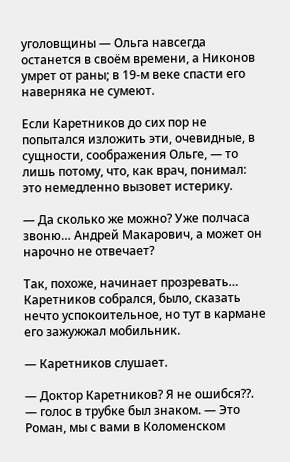уголовщины — Ольга навсегда останется в своём времени, а Никонов умрет от раны; в 19-м веке спасти его наверняка не сумеют.

Если Каретников до сих пор не попытался изложить эти, очевидные, в сущности, соображения Ольге, — то лишь потому, что, как врач, понимал: это немедленно вызовет истерику.

— Да сколько же можно? Уже полчаса звоню… Андрей Макарович, а может он нарочно не отвечает?

Так, похоже, начинает прозревать… Каретников собрался, было, сказать нечто успокоительное, но тут в кармане его зажужжал мобильник.

— Каретников слушает.

— Доктор Каретников? Я не ошибся??. — голос в трубке был знаком. — Это Роман, мы с вами в Коломенском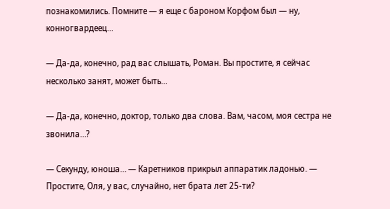познакомились. Помните — я еще с бароном Корфом был — ну, конногвардеец…

— Да-да, конечно, рад вас слышать, Роман. Вы простите, я сейчас несколько занят, может быть…

— Да-да, конечно, доктор, только два слова. Вам, часом, моя сестра не звонила…?

— Секунду, юноша… — Каретников прикрыл аппаратик ладонью. — Простите, Оля, у вас, случайно, нет брата лет 25-ти?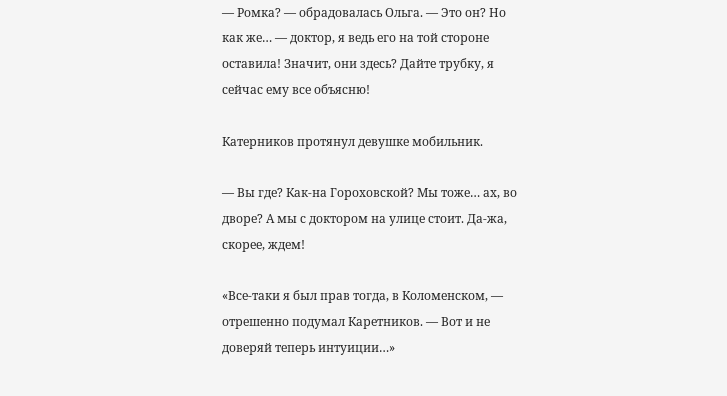— Ромка? — обрадовалась Ольга. — Это он? Но как же… — доктор, я ведь его на той стороне оставила! Значит, они здесь? Дайте трубку, я сейчас ему все объясню!

Катерников протянул девушке мобильник.

— Вы где? Как-на Гороховской? Мы тоже… ах, во дворе? А мы с доктором на улице стоит. Да-жа, скорее, ждем!

«Все-таки я был прав тогда, в Коломенском, — отрешенно подумал Каретников. — Вот и не доверяй теперь интуиции…»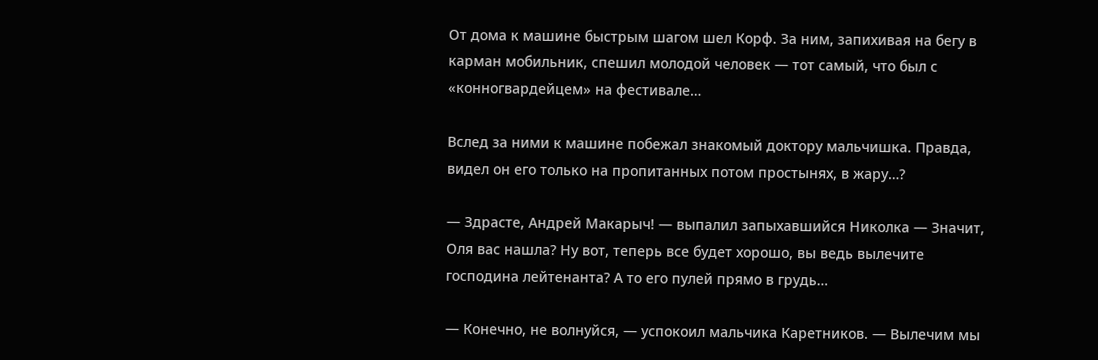От дома к машине быстрым шагом шел Корф. За ним, запихивая на бегу в карман мобильник, спешил молодой человек — тот самый, что был с «конногвардейцем» на фестивале…

Вслед за ними к машине побежал знакомый доктору мальчишка. Правда, видел он его только на пропитанных потом простынях, в жару…?

— Здрасте, Андрей Макарыч! — выпалил запыхавшийся Николка — Значит, Оля вас нашла? Ну вот, теперь все будет хорошо, вы ведь вылечите господина лейтенанта? А то его пулей прямо в грудь…

— Конечно, не волнуйся, — успокоил мальчика Каретников. — Вылечим мы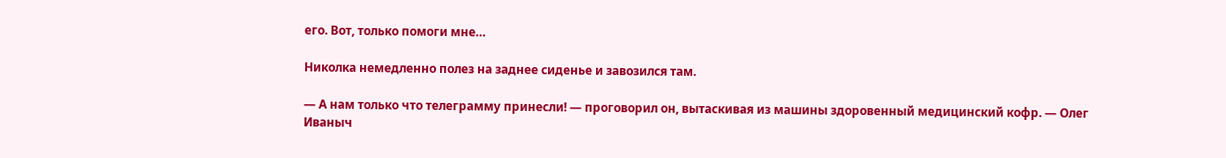его. Вот, только помоги мне…

Николка немедленно полез на заднее сиденье и завозился там.

— А нам только что телеграмму принесли! — проговорил он, вытаскивая из машины здоровенный медицинский кофр. — Олег Иваныч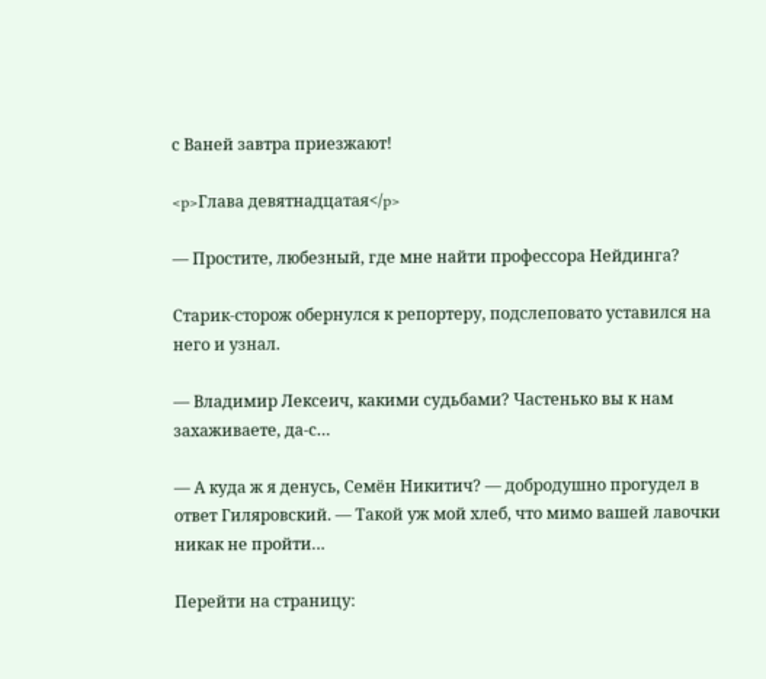с Ваней завтра приезжают!

<p>Глава девятнадцатая</p>

— Простите, любезный, где мне найти профессора Нейдинга?

Старик-сторож обернулся к репортеру, подслеповато уставился на него и узнал.

— Владимир Лексеич, какими судьбами? Частенько вы к нам захаживаете, да-с…

— А куда ж я денусь, Семён Никитич? — добродушно прогудел в ответ Гиляровский. — Такой уж мой хлеб, что мимо вашей лавочки никак не пройти…

Перейти на страницу: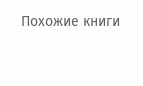Похожие книги